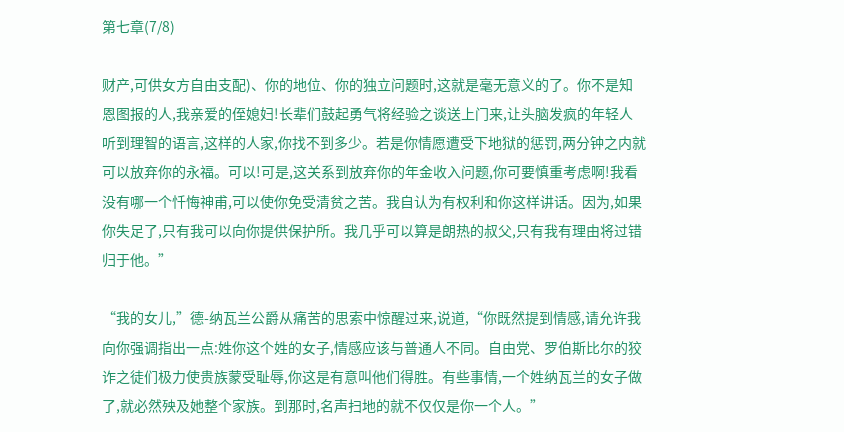第七章(7/8)

财产,可供女方自由支配)、你的地位、你的独立问题时,这就是毫无意义的了。你不是知恩图报的人,我亲爱的侄媳妇!长辈们鼓起勇气将经验之谈送上门来,让头脑发疯的年轻人听到理智的语言,这样的人家,你找不到多少。若是你情愿遭受下地狱的惩罚,两分钟之内就可以放弃你的永福。可以!可是,这关系到放弃你的年金收入问题,你可要慎重考虑啊!我看没有哪一个忏悔神甫,可以使你免受清贫之苦。我自认为有权利和你这样讲话。因为,如果你失足了,只有我可以向你提供保护所。我几乎可以算是朗热的叔父,只有我有理由将过错归于他。”

“我的女儿,”德-纳瓦兰公爵从痛苦的思索中惊醒过来,说道,“你既然提到情感,请允许我向你强调指出一点:姓你这个姓的女子,情感应该与普通人不同。自由党、罗伯斯比尔的狡诈之徒们极力使贵族蒙受耻辱,你这是有意叫他们得胜。有些事情,一个姓纳瓦兰的女子做了,就必然殃及她整个家族。到那时,名声扫地的就不仅仅是你一个人。”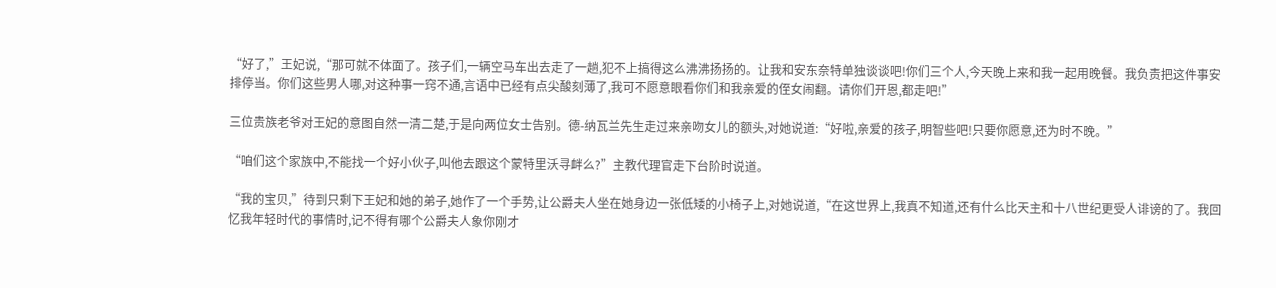“好了,”王妃说,“那可就不体面了。孩子们,一辆空马车出去走了一趟,犯不上搞得这么沸沸扬扬的。让我和安东奈特单独谈谈吧!你们三个人,今天晚上来和我一起用晚餐。我负责把这件事安排停当。你们这些男人哪,对这种事一窍不通,言语中已经有点尖酸刻薄了,我可不愿意眼看你们和我亲爱的侄女闹翻。请你们开恩,都走吧!”

三位贵族老爷对王妃的意图自然一清二楚,于是向两位女士告别。德-纳瓦兰先生走过来亲吻女儿的额头,对她说道:“好啦,亲爱的孩子,明智些吧!只要你愿意,还为时不晚。”

“咱们这个家族中,不能找一个好小伙子,叫他去跟这个蒙特里沃寻衅么?”主教代理官走下台阶时说道。

“我的宝贝,”待到只剩下王妃和她的弟子,她作了一个手势,让公爵夫人坐在她身边一张低矮的小椅子上,对她说道,“在这世界上,我真不知道,还有什么比天主和十八世纪更受人诽谤的了。我回忆我年轻时代的事情时,记不得有哪个公爵夫人象你刚才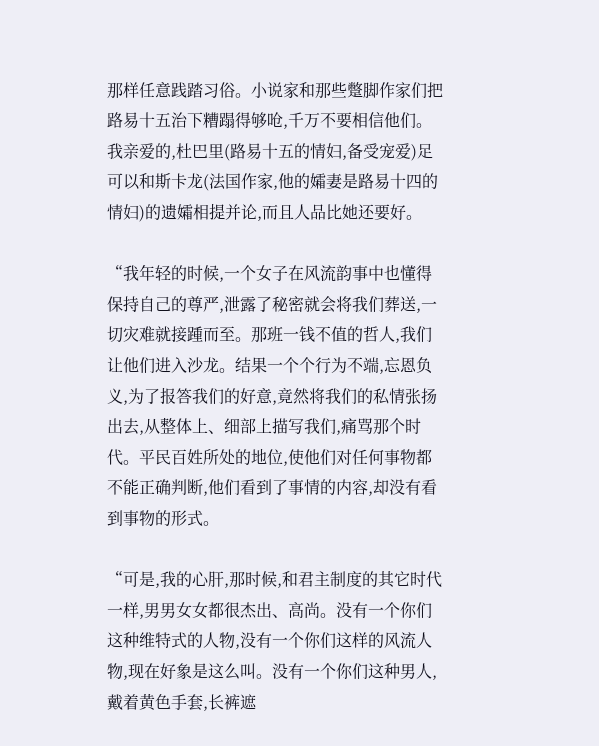那样任意践踏习俗。小说家和那些蹩脚作家们把路易十五治下糟蹋得够呛,千万不要相信他们。我亲爱的,杜巴里(路易十五的情妇,备受宠爱)足可以和斯卡龙(法国作家,他的孀妻是路易十四的情妇)的遗孀相提并论,而且人品比她还要好。

“我年轻的时候,一个女子在风流韵事中也懂得保持自己的尊严,泄露了秘密就会将我们葬送,一切灾难就接踵而至。那班一钱不值的哲人,我们让他们进入沙龙。结果一个个行为不端,忘恩负义,为了报答我们的好意,竟然将我们的私情张扬出去,从整体上、细部上描写我们,痛骂那个时代。平民百姓所处的地位,使他们对任何事物都不能正确判断,他们看到了事情的内容,却没有看到事物的形式。

“可是,我的心肝,那时候,和君主制度的其它时代一样,男男女女都很杰出、高尚。没有一个你们这种维特式的人物,没有一个你们这样的风流人物,现在好象是这么叫。没有一个你们这种男人,戴着黄色手套,长裤遮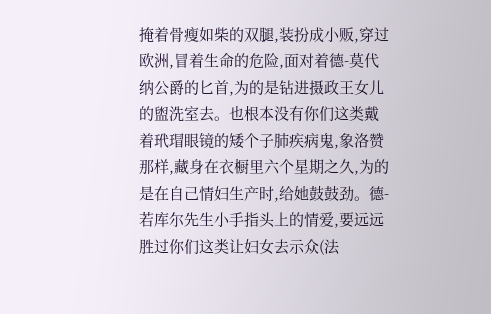掩着骨瘦如柴的双腿,装扮成小贩,穿过欧洲,冒着生命的危险,面对着德-莫代纳公爵的匕首,为的是钻进摄政王女儿的盥洗室去。也根本没有你们这类戴着玳瑁眼镜的矮个子肺疾病鬼,象洛赞那样,藏身在衣橱里六个星期之久,为的是在自己情妇生产时,给她鼓鼓劲。德-若库尔先生小手指头上的情爱,要远远胜过你们这类让妇女去示众(法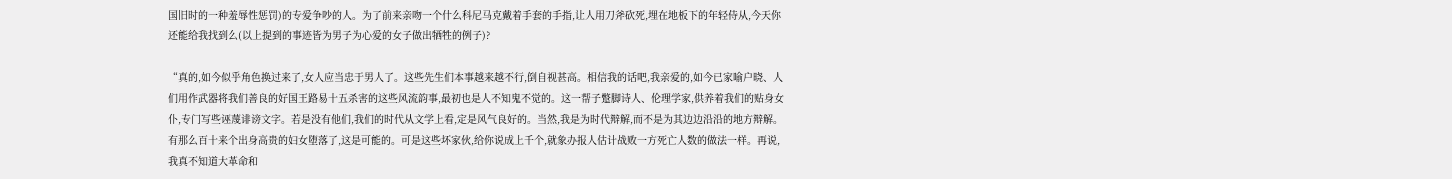国旧时的一种羞辱性惩罚)的专爱争吵的人。为了前来亲吻一个什么科尼马克戴着手套的手指,让人用刀斧砍死,埋在地板下的年轻侍从,今天你还能给我找到么(以上提到的事迹皆为男子为心爱的女子做出牺牲的例子)?

“真的,如今似乎角色换过来了,女人应当忠于男人了。这些先生们本事越来越不行,倒自视甚高。相信我的话吧,我亲爱的,如今已家喻户晓、人们用作武器将我们善良的好国王路易十五杀害的这些风流韵事,最初也是人不知鬼不觉的。这一帮子蹩脚诗人、伦理学家,供养着我们的贴身女仆,专门写些诬蔑诽谤文字。若是没有他们,我们的时代从文学上看,定是风气良好的。当然,我是为时代辩解,而不是为其边边沿沿的地方辩解。有那么百十来个出身高贵的妇女堕落了,这是可能的。可是这些坏家伙,给你说成上千个,就象办报人估计战败一方死亡人数的做法一样。再说,我真不知道大革命和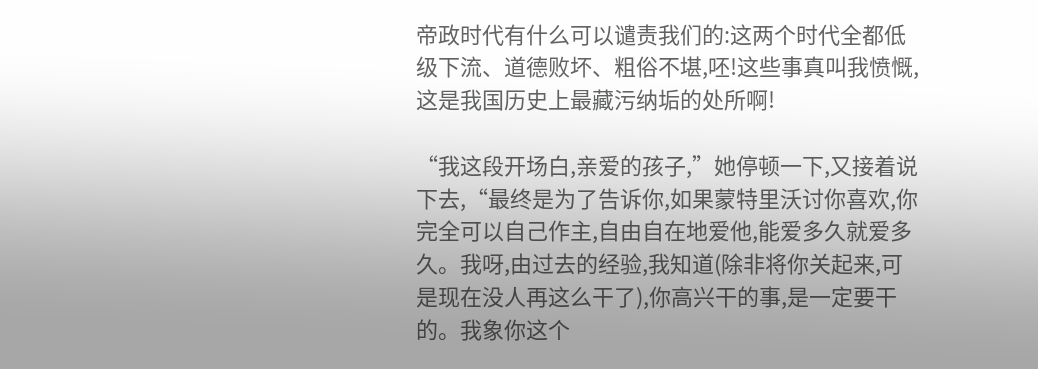帝政时代有什么可以谴责我们的:这两个时代全都低级下流、道德败坏、粗俗不堪,呸!这些事真叫我愤慨,这是我国历史上最藏污纳垢的处所啊!

“我这段开场白,亲爱的孩子,”她停顿一下,又接着说下去,“最终是为了告诉你,如果蒙特里沃讨你喜欢,你完全可以自己作主,自由自在地爱他,能爱多久就爱多久。我呀,由过去的经验,我知道(除非将你关起来,可是现在没人再这么干了),你高兴干的事,是一定要干的。我象你这个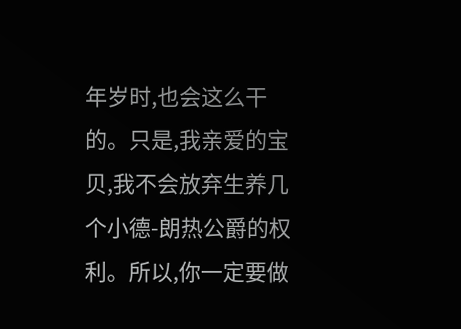年岁时,也会这么干的。只是,我亲爱的宝贝,我不会放弃生养几个小德-朗热公爵的权利。所以,你一定要做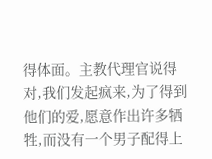得体面。主教代理官说得对,我们发起疯来,为了得到他们的爱,愿意作出许多牺牲,而没有一个男子配得上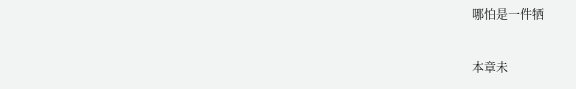哪怕是一件牺

本章未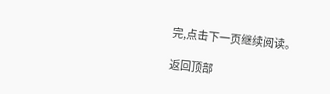完,点击下一页继续阅读。

返回顶部